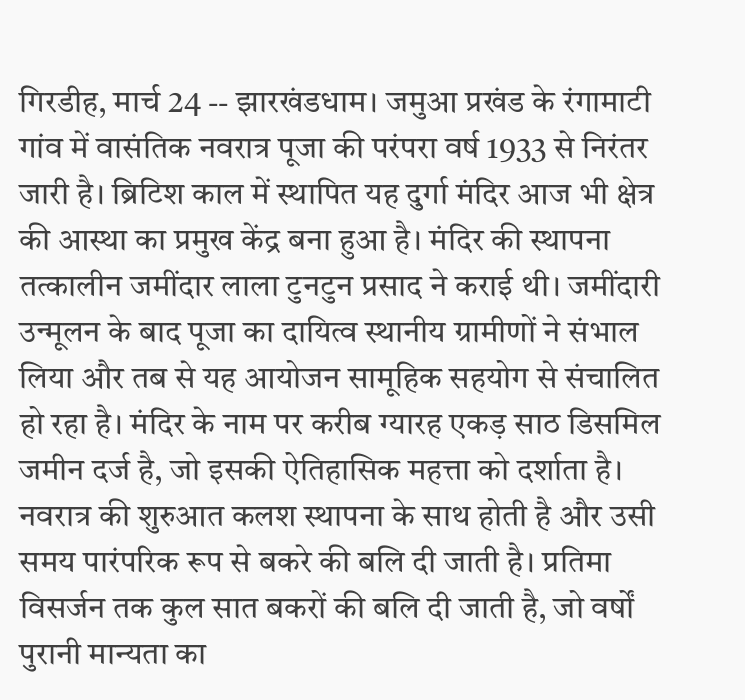गिरडीह, मार्च 24 -- झारखंडधाम। जमुआ प्रखंड के रंगामाटी गांव में वासंतिक नवरात्र पूजा की परंपरा वर्ष 1933 से निरंतर जारी है। ब्रिटिश काल में स्थापित यह दुर्गा मंदिर आज भी क्षेत्र की आस्था का प्रमुख केंद्र बना हुआ है। मंदिर की स्थापना तत्कालीन जमींदार लाला टुनटुन प्रसाद ने कराई थी। जमींदारी उन्मूलन के बाद पूजा का दायित्व स्थानीय ग्रामीणों ने संभाल लिया और तब से यह आयोजन सामूहिक सहयोग से संचालित हो रहा है। मंदिर के नाम पर करीब ग्यारह एकड़ साठ डिसमिल जमीन दर्ज है, जो इसकी ऐतिहासिक महत्ता को दर्शाता है। नवरात्र की शुरुआत कलश स्थापना के साथ होती है और उसी समय पारंपरिक रूप से बकरे की बलि दी जाती है। प्रतिमा विसर्जन तक कुल सात बकरों की बलि दी जाती है, जो वर्षों पुरानी मान्यता का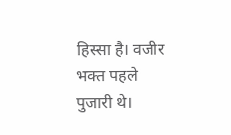हिस्सा है। वजीर भक्त पहले पुजारी थे।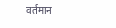वर्तमान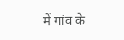में गांव के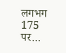लगभग 175 पर...